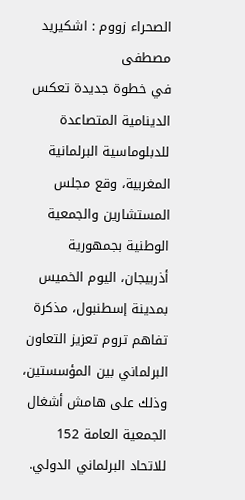الصحراء زووم : اشكيريد مصطفى
في خطوة جديدة تعكس الدينامية المتصاعدة للدبلوماسية البرلمانية المغربية، وقع مجلس المستشارين والجمعية الوطنية بجمهورية أذربيجان، اليوم الخميس بمدينة إسطنبول، مذكرة تفاهم تروم تعزيز التعاون البرلماني بين المؤسستين، وذلك على هامش أشغال الجمعية العامة 152 للاتحاد البرلماني الدولي.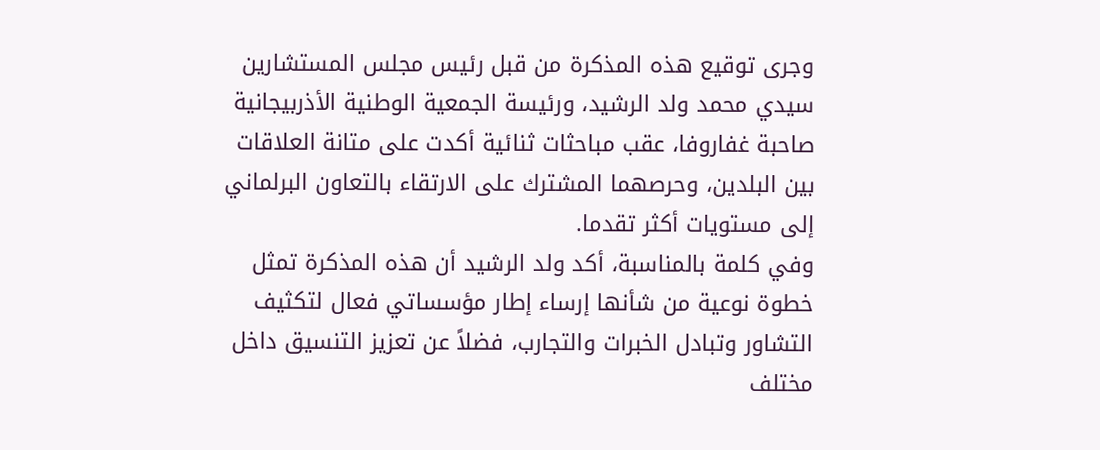وجرى توقيع هذه المذكرة من قبل رئيس مجلس المستشارين سيدي محمد ولد الرشيد، ورئيسة الجمعية الوطنية الأذربيجانية صاحبة غفاروفا، عقب مباحثات ثنائية أكدت على متانة العلاقات بين البلدين، وحرصهما المشترك على الارتقاء بالتعاون البرلماني إلى مستويات أكثر تقدما.
وفي كلمة بالمناسبة، أكد ولد الرشيد أن هذه المذكرة تمثل خطوة نوعية من شأنها إرساء إطار مؤسساتي فعال لتكثيف التشاور وتبادل الخبرات والتجارب، فضلاً عن تعزيز التنسيق داخل مختلف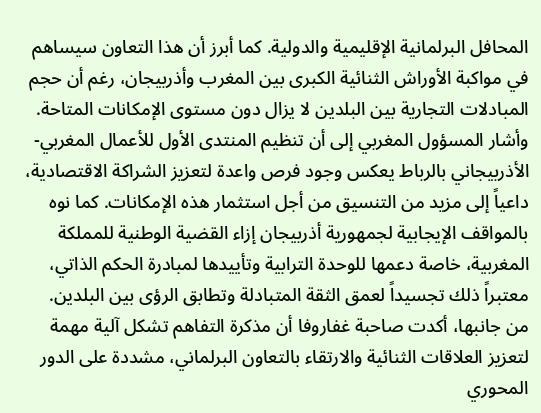المحافل البرلمانية الإقليمية والدولية. كما أبرز أن هذا التعاون سيساهم في مواكبة الأوراش الثنائية الكبرى بين المغرب وأذربيجان، رغم أن حجم المبادلات التجارية بين البلدين لا يزال دون مستوى الإمكانات المتاحة.
وأشار المسؤول المغربي إلى أن تنظيم المنتدى الأول للأعمال المغربي-الأذربيجاني بالرباط يعكس وجود فرص واعدة لتعزيز الشراكة الاقتصادية، داعياً إلى مزيد من التنسيق من أجل استثمار هذه الإمكانات. كما نوه بالمواقف الإيجابية لجمهورية أذربيجان إزاء القضية الوطنية للمملكة المغربية، خاصة دعمها للوحدة الترابية وتأييدها لمبادرة الحكم الذاتي، معتبراً ذلك تجسيداً لعمق الثقة المتبادلة وتطابق الرؤى بين البلدين.
من جانبها، أكدت صاحبة غفاروفا أن مذكرة التفاهم تشكل آلية مهمة لتعزيز العلاقات الثنائية والارتقاء بالتعاون البرلماني، مشددة على الدور المحوري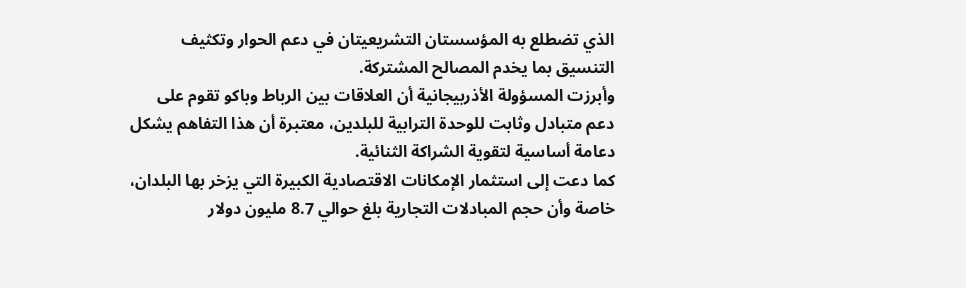الذي تضطلع به المؤسستان التشريعيتان في دعم الحوار وتكثيف التنسيق بما يخدم المصالح المشتركة.
وأبرزت المسؤولة الأذربيجانية أن العلاقات بين الرباط وباكو تقوم على دعم متبادل وثابت للوحدة الترابية للبلدين، معتبرة أن هذا التفاهم يشكل دعامة أساسية لتقوية الشراكة الثنائية.
كما دعت إلى استثمار الإمكانات الاقتصادية الكبيرة التي يزخر بها البلدان، خاصة وأن حجم المبادلات التجارية بلغ حوالي 8.7 مليون دولار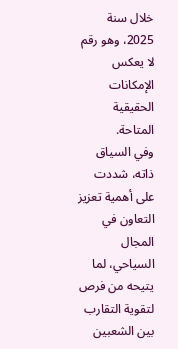خلال سنة 2025، وهو رقم لا يعكس الإمكانات الحقيقية المتاحة.
وفي السياق ذاته، شددت على أهمية تعزيز التعاون في المجال السياحي، لما يتيحه من فرص لتقوية التقارب بين الشعبين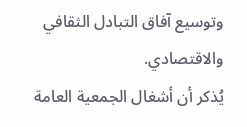وتوسيع آفاق التبادل الثقافي والاقتصادي.
يُذكر أن أشغال الجمعية العامة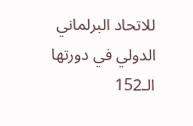للاتحاد البرلماني الدولي في دورتها الـ152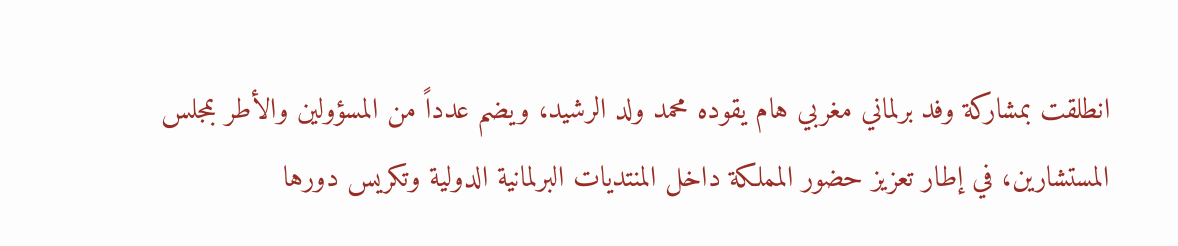انطلقت بمشاركة وفد برلماني مغربي هام يقوده محمد ولد الرشيد، ويضم عدداً من المسؤولين والأطر بمجلس المستشارين، في إطار تعزيز حضور المملكة داخل المنتديات البرلمانية الدولية وتكريس دورها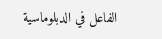الفاعل في الدبلوماسية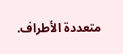متعددة الأطراف.